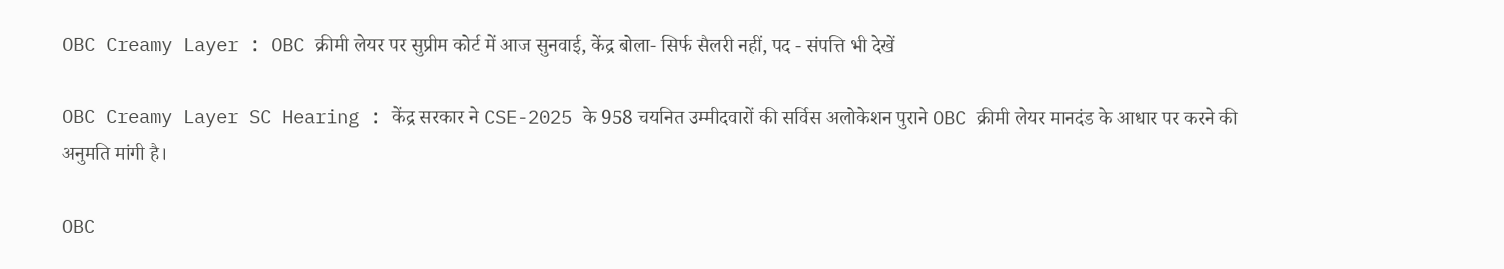OBC Creamy Layer : OBC क्रीमी लेयर पर सुप्रीम कोर्ट में आज सुनवाई, केंद्र बोला- सिर्फ सैलरी नहीं, पद - संपत्ति भी देखें

OBC Creamy Layer SC Hearing : केंद्र सरकार ने CSE-2025 के 958 चयनित उम्मीदवारों की सर्विस अलोकेशन पुराने OBC क्रीमी लेयर मानदंड के आधार पर करने की अनुमति मांगी है।

OBC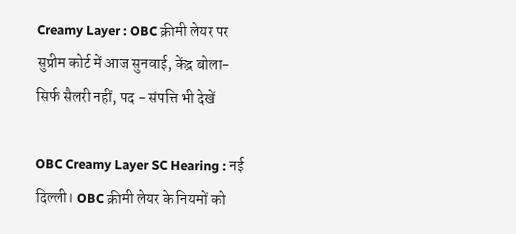Creamy Layer : OBC क्रीमी लेयर पर सुप्रीम कोर्ट में आज सुनवाई, केंद्र बोला- सिर्फ सैलरी नहीं, पद - संपत्ति भी देखें

OBC Creamy Layer SC Hearing : नई दिल्ली। OBC क्रीमी लेयर के नियमों को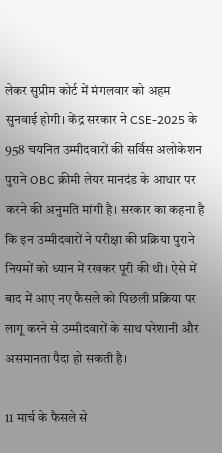लेकर सुप्रीम कोर्ट में मंगलवार को अहम सुनवाई होगी। केंद्र सरकार ने CSE-2025 के 958 चयनित उम्मीदवारों की सर्विस अलोकेशन पुराने OBC क्रीमी लेयर मानदंड के आधार पर करने की अनुमति मांगी है। सरकार का कहना है कि इन उम्मीदवारों ने परीक्षा की प्रक्रिया पुराने नियमों को ध्यान में रखकर पूरी की थी। ऐसे में बाद में आए नए फैसले को पिछली प्रक्रिया पर लागू करने से उम्मीदवारों के साथ परेशानी और असमानता पैदा हो सकती है।

11 मार्च के फैसले से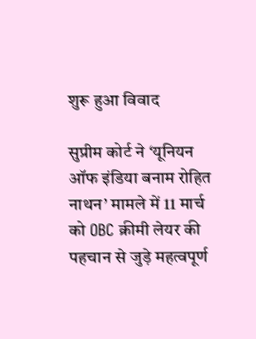शुरू हुआ विवाद

सुप्रीम कोर्ट ने ‘यूनियन ऑफ इंडिया बनाम रोहित नाथन’ मामले में 11 मार्च को OBC क्रीमी लेयर की पहचान से जुड़े महत्वपूर्ण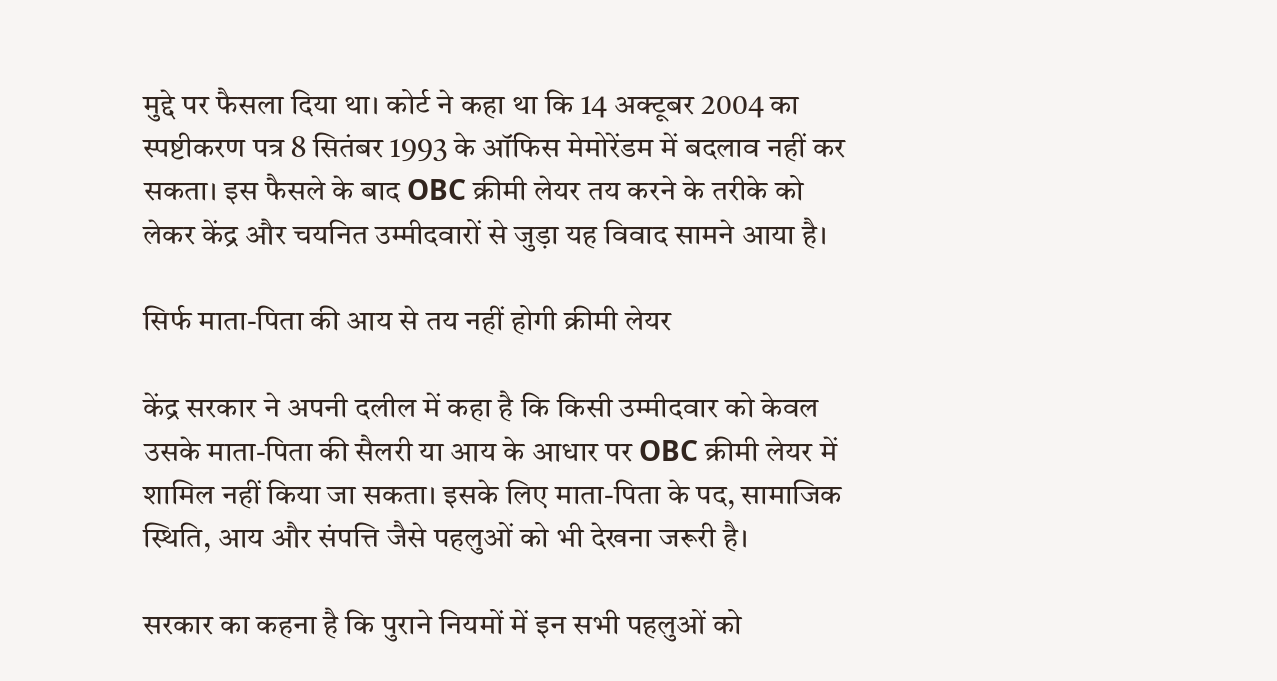मुद्दे पर फैसला दिया था। कोर्ट ने कहा था कि 14 अक्टूबर 2004 का स्पष्टीकरण पत्र 8 सितंबर 1993 के ऑफिस मेमोरेंडम में बदलाव नहीं कर सकता। इस फैसले के बाद OBC क्रीमी लेयर तय करने के तरीके को लेकर केंद्र और चयनित उम्मीदवारों से जुड़ा यह विवाद सामने आया है।

सिर्फ माता-पिता की आय से तय नहीं होगी क्रीमी लेयर

केंद्र सरकार ने अपनी दलील में कहा है कि किसी उम्मीदवार को केवल उसके माता-पिता की सैलरी या आय के आधार पर OBC क्रीमी लेयर में शामिल नहीं किया जा सकता। इसके लिए माता-पिता के पद, सामाजिक स्थिति, आय और संपत्ति जैसे पहलुओं को भी देखना जरूरी है।

सरकार का कहना है कि पुराने नियमों में इन सभी पहलुओं को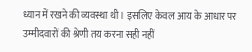ध्यान में रखने की व्यवस्था थी। इसलिए केवल आय के आधार पर उम्मीदवारों की श्रेणी तय करना सही नहीं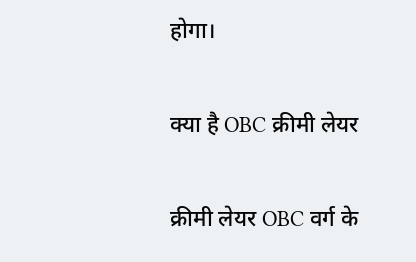होगा।

क्या है OBC क्रीमी लेयर

क्रीमी लेयर OBC वर्ग के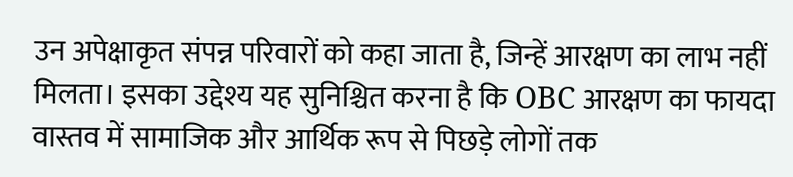उन अपेक्षाकृत संपन्न परिवारों को कहा जाता है, जिन्हें आरक्षण का लाभ नहीं मिलता। इसका उद्देश्य यह सुनिश्चित करना है कि OBC आरक्षण का फायदा वास्तव में सामाजिक और आर्थिक रूप से पिछड़े लोगों तक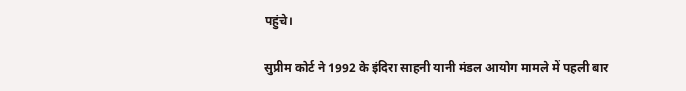पहुंचे।

सुप्रीम कोर्ट ने 1992 के इंदिरा साहनी यानी मंडल आयोग मामले में पहली बार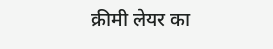क्रीमी लेयर का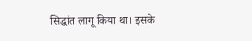सिद्धांत लागू किया था। इसके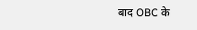बाद OBC के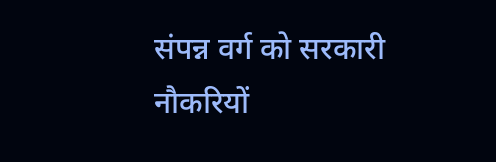संपन्न वर्ग को सरकारी नौकरियों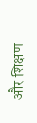और शिक्षण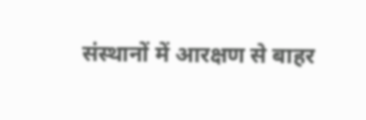संस्थानों में आरक्षण से बाहर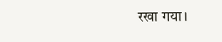रखा गया।